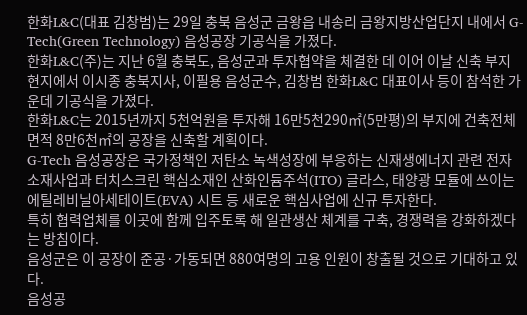한화L&C(대표 김창범)는 29일 충북 음성군 금왕읍 내송리 금왕지방산업단지 내에서 G-Tech(Green Technology) 음성공장 기공식을 가졌다.
한화L&C(주)는 지난 6월 충북도, 음성군과 투자협약을 체결한 데 이어 이날 신축 부지 현지에서 이시종 충북지사, 이필용 음성군수, 김창범 한화L&C 대표이사 등이 참석한 가운데 기공식을 가졌다.
한화L&C는 2015년까지 5천억원을 투자해 16만5천290㎡(5만평)의 부지에 건축전체면적 8만6천㎡의 공장을 신축할 계획이다.
G-Tech 음성공장은 국가정책인 저탄소 녹색성장에 부응하는 신재생에너지 관련 전자소재사업과 터치스크린 핵심소재인 산화인듐주석(ITO) 글라스, 태양광 모듈에 쓰이는 에틸레비닐아세테이트(EVA) 시트 등 새로운 핵심사업에 신규 투자한다.
특히 협력업체를 이곳에 함께 입주토록 해 일관생산 체계를 구축, 경쟁력을 강화하겠다는 방침이다.
음성군은 이 공장이 준공·가동되면 880여명의 고용 인원이 창출될 것으로 기대하고 있다.
음성공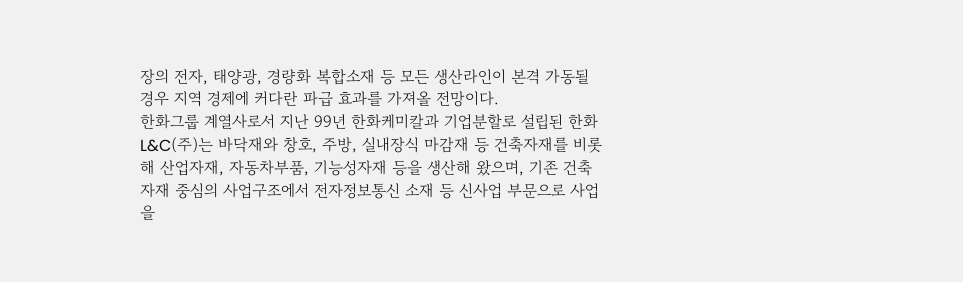장의 전자, 태양광, 경량화 복합소재 등 모든 생산라인이 본격 가동될 경우 지역 경제에 커다란 파급 효과를 가져올 전망이다.
한화그룹 계열사로서 지난 99년 한화케미칼과 기업분할로 설립된 한화L&C(주)는 바닥재와 창호, 주방, 실내장식 마감재 등 건축자재를 비롯해 산업자재, 자동차부품, 기능성자재 등을 생산해 왔으며, 기존 건축자재 중심의 사업구조에서 전자정보통신 소재 등 신사업 부문으로 사업을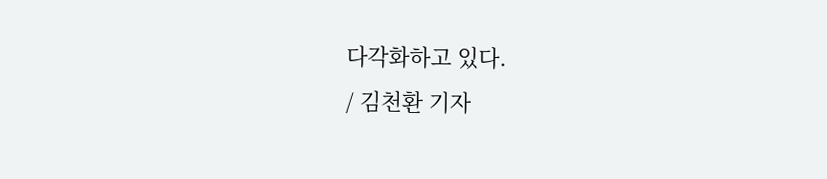다각화하고 있다.
/ 김천환 기자